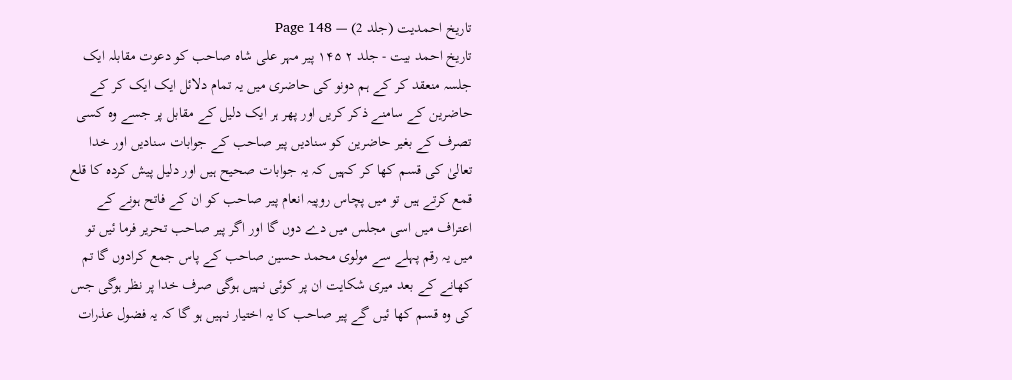تاریخ احمدیت (جلد 2) — Page 148
تاریخ احمد بیت - جلد ۲ ۱۴۵ پیر مہر علی شاہ صاحب کو دعوت مقابلہ ایک جلسہ منعقد کر کے ہم دونو کی حاضری میں یہ تمام دلائل ایک ایک کر کے حاضرین کے سامنے ذکر کریں اور پھر ہر ایک دلیل کے مقابل پر جسے وہ کسی تصرف کے بغیر حاضرین کو سنادیں پیر صاحب کے جوابات سنادیں اور خدا تعالیٰ کی قسم کھا کر کہیں کہ یہ جوابات صحیح ہیں اور دلیل پیش کردہ کا قلع قمع کرتے ہیں تو میں پچاس روپیہ انعام پیر صاحب کو ان کے فاتح ہونے کے اعتراف میں اسی مجلس میں دے دوں گا اور اگر پیر صاحب تحریر فرما ئیں تو میں یہ رقم پہلے سے مولوی محمد حسین صاحب کے پاس جمع کرادوں گا تم کھانے کے بعد میری شکایت ان پر کوئی نہیں ہوگی صرف خدا پر نظر ہوگی جس کی وہ قسم کھا ئیں گے پیر صاحب کا یہ اختیار نہیں ہو گا کہ یہ فضول عذرات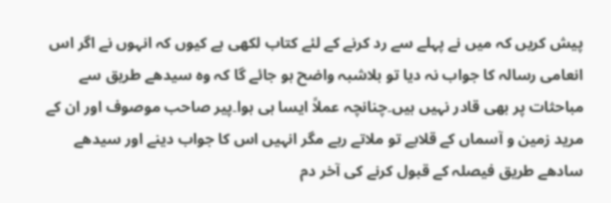پیش کریں کہ میں نے پہلے سے رد کرنے کے لئے کتاب لکھی ہے کیوں کہ انہوں نے اگر اس انعامی رسالہ کا جواب نہ دیا تو بلاشبہ واضح ہو جائے گا کہ وہ سیدھے طریق سے مباحثات پر بھی قادر نہیں ہیں۔چنانچہ عملاً ایسا ہی ہوا۔پیر صاحب موصوف اور ان کے مرید زمین و آسماں کے قلابے تو ملاتے رہے مگر انہیں اس کا جواب دینے اور سیدھے سادھے طریق فیصلہ کے قبول کرنے کی آخر دم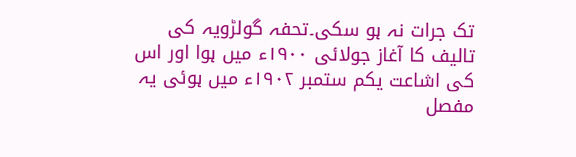تک جرات نہ ہو سکی۔تحفہ گولڑویہ کی تالیف کا آغاز جولائی ۱۹۰۰ء میں ہوا اور اس کی اشاعت یکم ستمبر ۱۹۰۲ء میں ہوئی یہ مفصل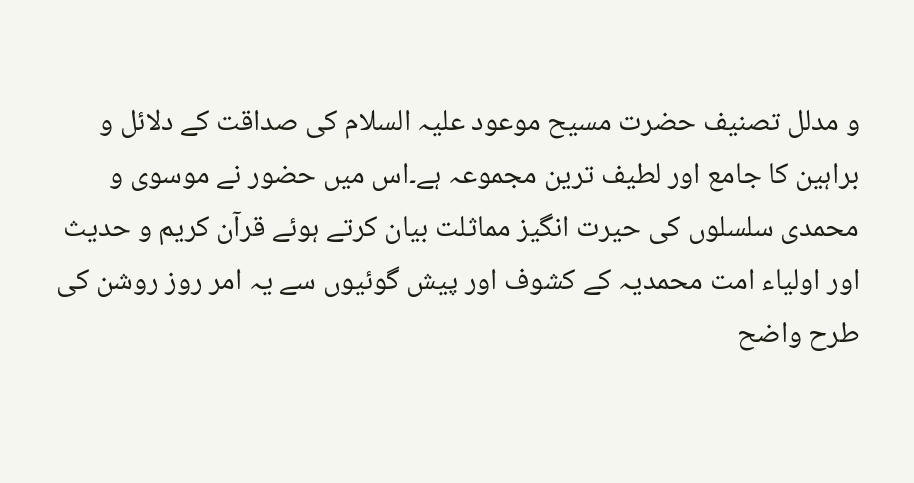و مدلل تصنیف حضرت مسیح موعود علیہ السلام کی صداقت کے دلائل و براہین کا جامع اور لطیف ترین مجموعہ ہے۔اس میں حضور نے موسوی و محمدی سلسلوں کی حیرت انگیز مماثلت بیان کرتے ہوئے قرآن کریم و حدیث اور اولیاء امت محمدیہ کے کشوف اور پیش گوئیوں سے یہ امر روز روشن کی طرح واضح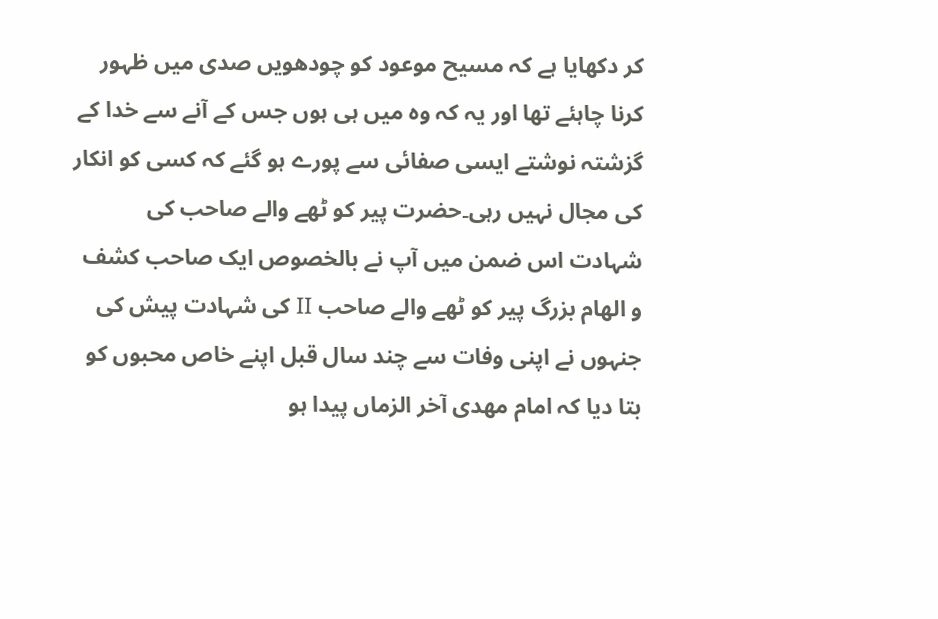کر دکھایا ہے کہ مسیح موعود کو چودھویں صدی میں ظہور کرنا چاہئے تھا اور یہ کہ وہ میں ہی ہوں جس کے آنے سے خدا کے گزشتہ نوشتے ایسی صفائی سے پورے ہو گئے کہ کسی کو انکار کی مجال نہیں رہی۔حضرت پیر کو ٹھے والے صاحب کی شہادت اس ضمن میں آپ نے بالخصوص ایک صاحب کشف و الهام بزرگ پیر کو ٹھے والے صاحب II کی شہادت پیش کی جنہوں نے اپنی وفات سے چند سال قبل اپنے خاص محبوں کو بتا دیا کہ امام مهدی آخر الزماں پیدا ہو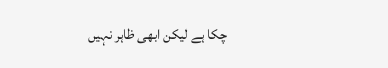چکا ہے لیکن ابھی ظاہر نہیں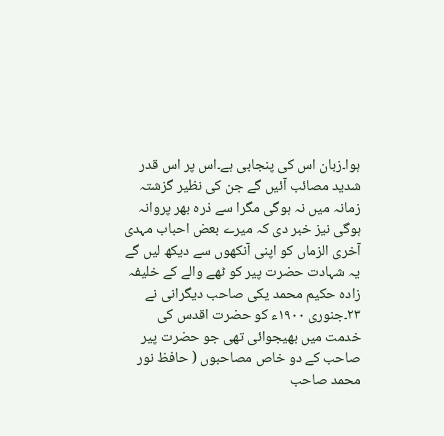ہوا۔زبان اس کی پنجابی ہے۔اس پر اس قدر شدید مصائب آئیں گے جن کی نظیر گزشتہ زمانہ میں نہ ہوگی مگرا سے ذرہ بھر پروانہ ہوگی نیز خبر دی کہ میرے بعض احباب مہدی آخری الزماں کو اپنی آنکھوں سے دیکھ لیں گے یہ شہادت حضرت پیر کو ٹھے والے کے خلیفہ زادہ حکیم محمد یکی صاحب دیگرانی نے ۲۳۔جنوری ۱۹۰۰ء کو حضرت اقدس کی خدمت میں بھیجوائی تھی جو حضرت پیر صاحب کے دو خاص مصاحبوں ( حافظ نور محمد صاحب